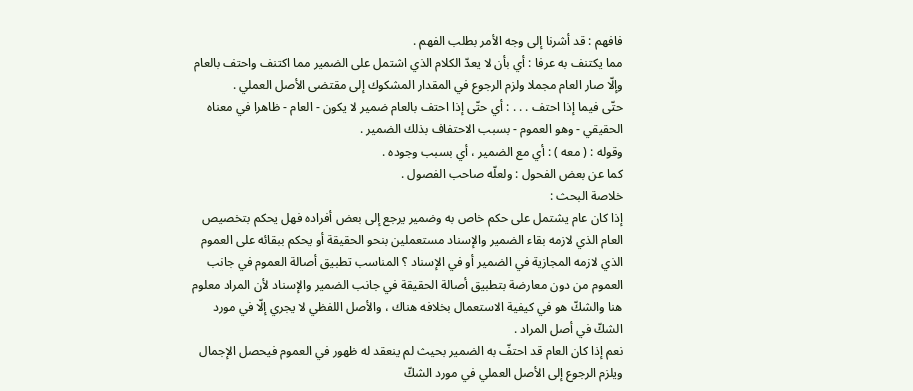فافهم : قد أشرنا إلى وجه الأمر بطلب الفهم .
مما يكتنف به عرفا : أي بأن لا يعدّ الكلام الذي اشتمل على الضمير مما اكتنف واحتف بالعام وإلّا صار العام مجملا ولزم الرجوع في المقدار المشكوك إلى مقتضى الأصل العملي .
حتّى فيما إذا احتف . . . : أي حتّى إذا احتف بالعام ضمير لا يكون - العام - ظاهرا في معناه الحقيقي - وهو العموم - بسبب الاحتفاف بذلك الضمير .
وقوله : ( معه ) : أي مع الضمير ، أي بسبب وجوده .
كما عن بعض الفحول : ولعلّه صاحب الفصول .
خلاصة البحث :
إذا كان عام يشتمل على حكم خاص به وضمير يرجع إلى بعض أفراده فهل يحكم بتخصيص العام الذي لازمه بقاء الضمير والإسناد مستعملين بنحو الحقيقة أو يحكم ببقائه على العموم الذي لازمه المجازية في الضمير أو في الإسناد ؟ المناسب تطبيق أصالة العموم في جانب العموم من دون معارضة بتطبيق أصالة الحقيقة في جانب الضمير والإسناد لأن المراد معلوم هنا والشكّ هو في كيفية الاستعمال بخلافه هناك ، والأصل اللفظي لا يجري إلّا في مورد الشكّ في أصل المراد .
نعم إذا كان العام قد احتفّ به الضمير بحيث لم ينعقد له ظهور في العموم فيحصل الإجمال ويلزم الرجوع إلى الأصل العملي في مورد الشكّ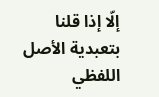إلّا إذا قلنا بتعبدية الأصل اللفظي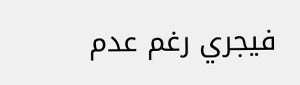فيجري رغم عدم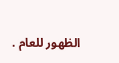الظهور للعام .